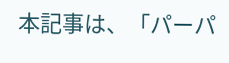本記事は、「パーパ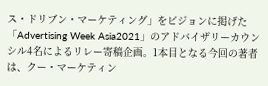ス・ドリブン・マーケティング」をビジョンに掲げた「Advertising Week Asia2021」のアドバイザリーカウンシル4名によるリレー寄稿企画。1本目となる今回の著者は、クー・マーケティン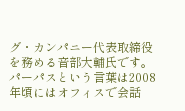グ・カンパニー代表取締役を務める音部大輔氏です。パーパスという言葉は2008年頃にはオフィスで会話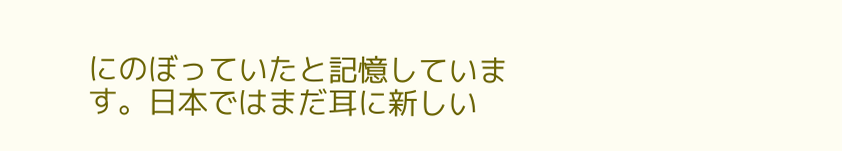にのぼっていたと記憶しています。日本ではまだ耳に新しい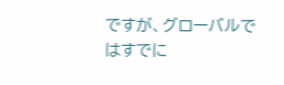ですが、グローバルではすでに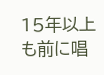15年以上も前に唱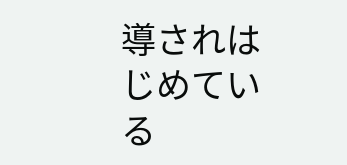導されはじめている